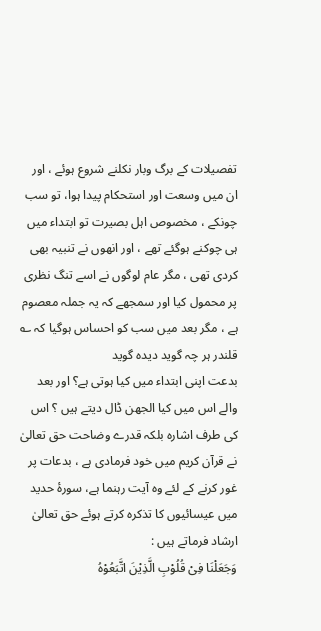تفصیلات کے برگ وبار نکلنے شروع ہوئے ، اور ان میں وسعت اور استحکام پیدا ہوا، تو سب چونکے ، مخصوص اہل بصیرت تو ابتداء میں ہی چوکنے ہوگئے تھے ، اور انھوں نے تنبیہ بھی کردی تھی ، مگر عام لوگوں نے اسے تنگ نظری پر محمول کیا اور سمجھے کہ یہ جملہ معصوم ہے ، مگر بعد میں سب کو احساس ہوگیا کہ ؎
قلندر ہر چہ گوید دیدہ گوید
بدعت اپنی ابتداء میں کیا ہوتی ہے؟ اور بعد والے اس میں کیا الجھن ڈال دیتے ہیں ؟ اس کی طرف اشارہ بلکہ قدرے وضاحت حق تعالیٰ نے قرآن کریم میں خود فرمادی ہے ، بدعات پر غور کرنے کے لئے وہ آیت رہنما ہے، سورۂ حدید میں عیسائیوں کا تذکرہ کرتے ہوئے حق تعالیٰ ارشاد فرماتے ہیں :
وَجَعَلْنَا فِیْ قُلُوْبِ الَّذِیْنَ اتَّبَعُوْہُ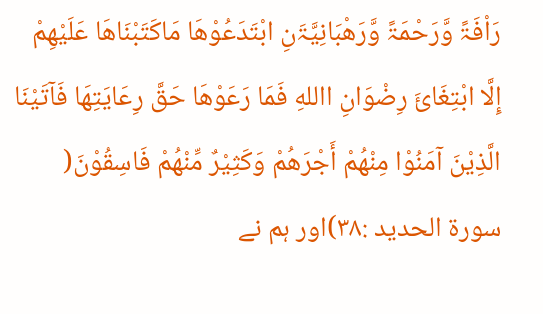رَاْفَۃً وَّرَحْمَۃً وَّرَھْبَانِیَّۃَنِ ابْتَدَعُوْھَا مَاکَتَبْنَاھَا عَلَیْھِمْ إِلَّا ابْتِغَائَ رِضْوَانِ االلهِ فَمَا رَعَوْھَا حَقَّ رِعَایَتِھَا فَآتَیْنَا الَّذِیْنَ آمَنُوْا مِنْھُمْ أَجْرَھُمْ وَکَثِیْرٌ مِّنْھُمْ فَاسِقُوْنَ( سورۃ الحدید :۳۸)اور ہم نے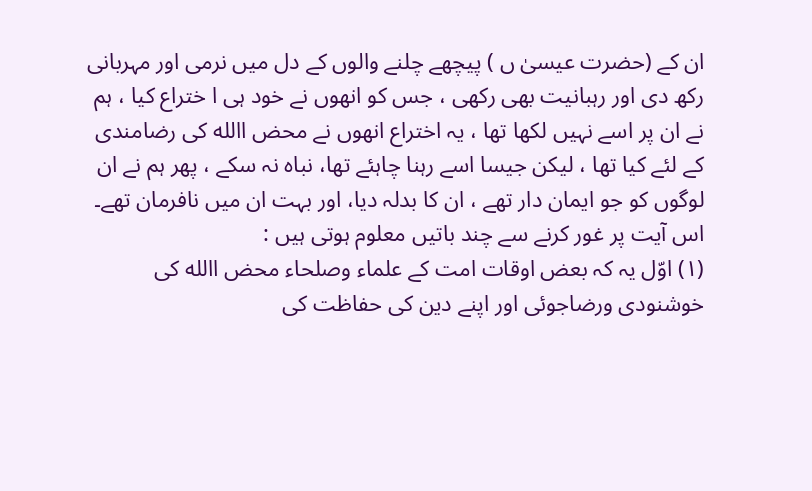ان کے (حضرت عیسیٰ ں ) پیچھے چلنے والوں کے دل میں نرمی اور مہربانی رکھ دی اور رہبانیت بھی رکھی ، جس کو انھوں نے خود ہی ا ختراع کیا ، ہم نے ان پر اسے نہیں لکھا تھا ، یہ اختراع انھوں نے محض االله کی رضامندی کے لئے کیا تھا ، لیکن جیسا اسے رہنا چاہئے تھا، نباہ نہ سکے ، پھر ہم نے ان لوگوں کو جو ایمان دار تھے ، ان کا بدلہ دیا، اور بہت ان میں نافرمان تھے۔
اس آیت پر غور کرنے سے چند باتیں معلوم ہوتی ہیں :
(۱) اوّل یہ کہ بعض اوقات امت کے علماء وصلحاء محض االله کی خوشنودی ورضاجوئی اور اپنے دین کی حفاظت کی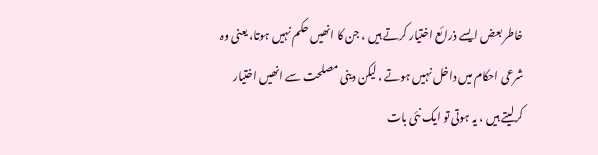خاطر بعض ایسے ذرائع اختیار کرتے ہیں ، جن کا انھیں حکم نہیں ہوتا، یعنی وہ شرعی احکام میں داخل نہیں ہوتے ، لیکن دینی مصلحت سے انھیں اختیار کرلیتے ہیں ، یہ ہوتی تو ایک نئی بات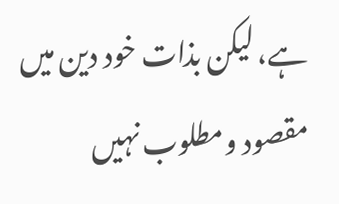ہے، لیکن بذات خود دین میں مقصود ومطلوب نہیں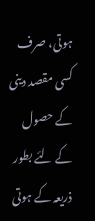ہوتی، صرف کسی مقصد دینی کے حصول کے لئے بطور ذریعہ کے ہوتی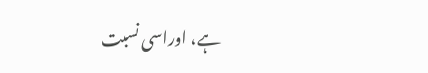ہے، اوراسی نسبت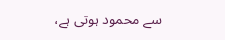سے محمود ہوتی ہے،